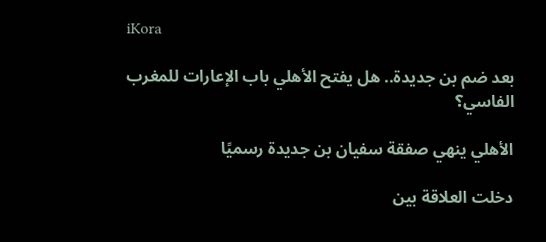iKora

بعد ضم بن جديدة.. هل يفتح الأهلي باب الإعارات للمغرب الفاسي؟

الأهلي ينهي صفقة سفيان بن جديدة رسميًا

دخلت العلاقة بين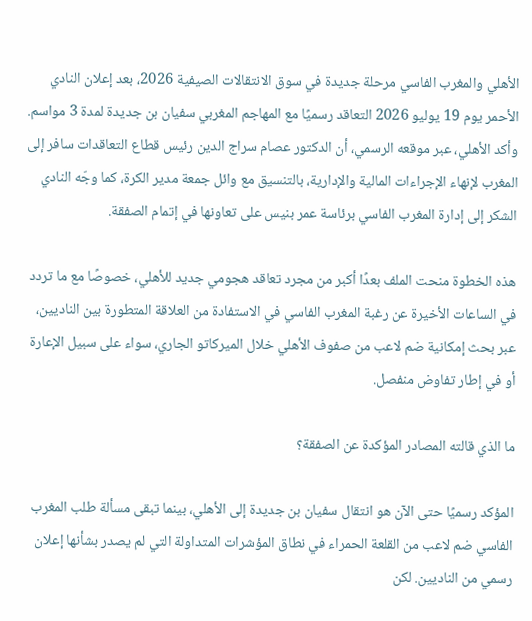الأهلي والمغرب الفاسي مرحلة جديدة في سوق الانتقالات الصيفية 2026، بعد إعلان النادي الأحمر يوم 19 يوليو 2026 التعاقد رسميًا مع المهاجم المغربي سفيان بن جديدة لمدة 3 مواسم. وأكد الأهلي، عبر موقعه الرسمي، أن الدكتور عصام سراج الدين رئيس قطاع التعاقدات سافر إلى المغرب لإنهاء الإجراءات المالية والإدارية، بالتنسيق مع وائل جمعة مدير الكرة، كما وجّه النادي الشكر إلى إدارة المغرب الفاسي برئاسة عمر بنيس على تعاونها في إتمام الصفقة.

هذه الخطوة منحت الملف بعدًا أكبر من مجرد تعاقد هجومي جديد للأهلي، خصوصًا مع ما تردد في الساعات الأخيرة عن رغبة المغرب الفاسي في الاستفادة من العلاقة المتطورة بين الناديين، عبر بحث إمكانية ضم لاعب من صفوف الأهلي خلال الميركاتو الجاري، سواء على سبيل الإعارة أو في إطار تفاوض منفصل.

ما الذي قالته المصادر المؤكدة عن الصفقة؟

المؤكد رسميًا حتى الآن هو انتقال سفيان بن جديدة إلى الأهلي، بينما تبقى مسألة طلب المغرب الفاسي ضم لاعب من القلعة الحمراء في نطاق المؤشرات المتداولة التي لم يصدر بشأنها إعلان رسمي من الناديين. لكن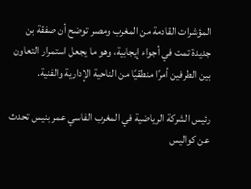المؤشرات القادمة من المغرب ومصر توضح أن صفقة بن جديدة تمت في أجواء إيجابية، وهو ما يجعل استمرار التعاون بين الطرفين أمرًا منطقيًا من الناحية الإدارية والفنية.

رئيس الشركة الرياضية في المغرب الفاسي عمر بنيس تحدث عن كواليس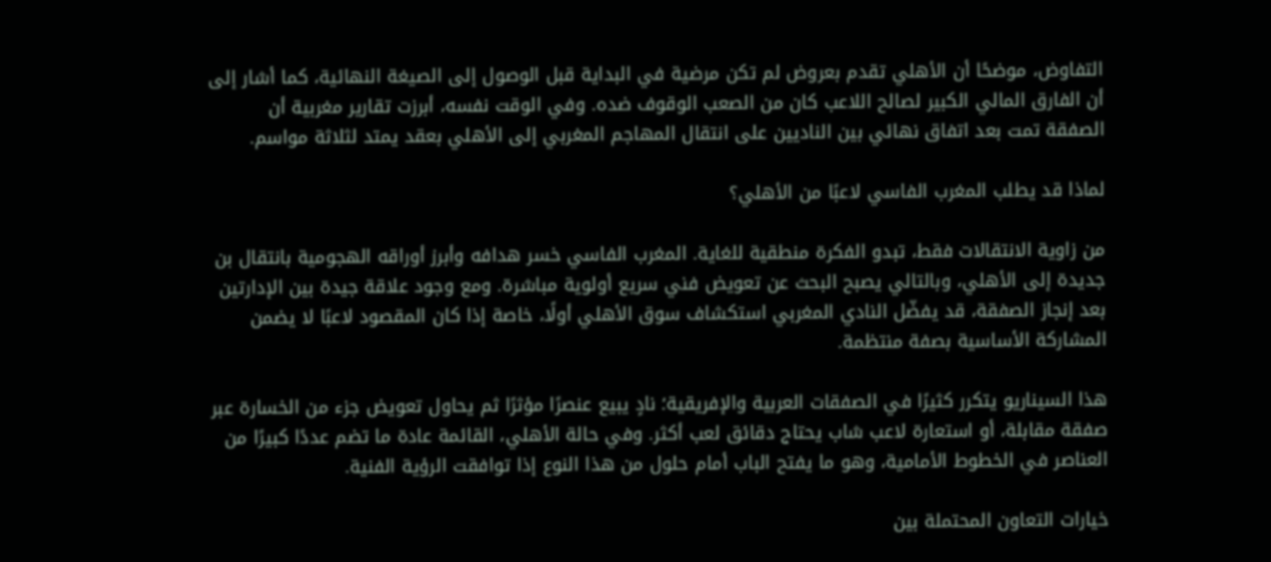التفاوض، موضحًا أن الأهلي تقدم بعروض لم تكن مرضية في البداية قبل الوصول إلى الصيغة النهائية، كما أشار إلى أن الفارق المالي الكبير لصالح اللاعب كان من الصعب الوقوف ضده. وفي الوقت نفسه، أبرزت تقارير مغربية أن الصفقة تمت بعد اتفاق نهائي بين الناديين على انتقال المهاجم المغربي إلى الأهلي بعقد يمتد لثلاثة مواسم.

لماذا قد يطلب المغرب الفاسي لاعبًا من الأهلي؟

من زاوية الانتقالات فقط، تبدو الفكرة منطقية للغاية. المغرب الفاسي خسر هدافه وأبرز أوراقه الهجومية بانتقال بن جديدة إلى الأهلي، وبالتالي يصبح البحث عن تعويض فني سريع أولوية مباشرة. ومع وجود علاقة جيدة بين الإدارتين بعد إنجاز الصفقة، قد يفضّل النادي المغربي استكشاف سوق الأهلي أولًا، خاصة إذا كان المقصود لاعبًا لا يضمن المشاركة الأساسية بصفة منتظمة.

هذا السيناريو يتكرر كثيرًا في الصفقات العربية والإفريقية؛ نادٍ يبيع عنصرًا مؤثرًا ثم يحاول تعويض جزء من الخسارة عبر صفقة مقابلة، أو استعارة لاعب شاب يحتاج دقائق لعب أكثر. وفي حالة الأهلي، القائمة عادة ما تضم عددًا كبيرًا من العناصر في الخطوط الأمامية، وهو ما يفتح الباب أمام حلول من هذا النوع إذا توافقت الرؤية الفنية.

خيارات التعاون المحتملة بين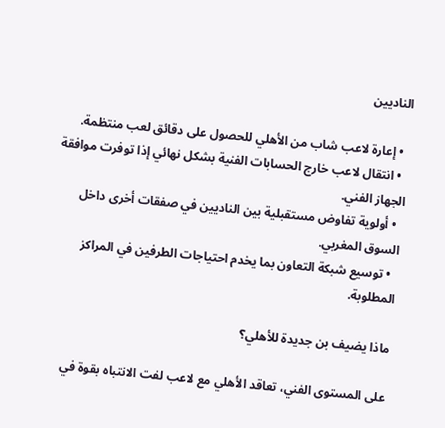الناديين

  • إعارة لاعب شاب من الأهلي للحصول على دقائق لعب منتظمة.
  • انتقال لاعب خارج الحسابات الفنية بشكل نهائي إذا توفرت موافقة الجهاز الفني.
  • أولوية تفاوض مستقبلية بين الناديين في صفقات أخرى داخل السوق المغربي.
  • توسيع شبكة التعاون بما يخدم احتياجات الطرفين في المراكز المطلوبة.

ماذا يضيف بن جديدة للأهلي؟

على المستوى الفني، تعاقد الأهلي مع لاعب لفت الانتباه بقوة في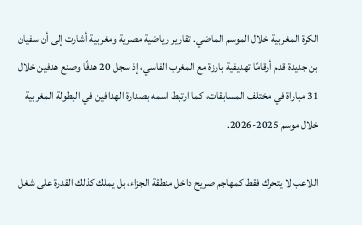الكرة المغربية خلال الموسم الماضي. تقارير رياضية مصرية ومغربية أشارت إلى أن سفيان بن جديدة قدم أرقامًا تهديفية بارزة مع المغرب الفاسي، إذ سجل 20 هدفًا وصنع هدفين خلال 31 مباراة في مختلف المسابقات، كما ارتبط اسمه بصدارة الهدافين في البطولة المغربية خلال موسم 2025-2026.

اللاعب لا يتحرك فقط كمهاجم صريح داخل منطقة الجزاء، بل يملك كذلك القدرة على شغل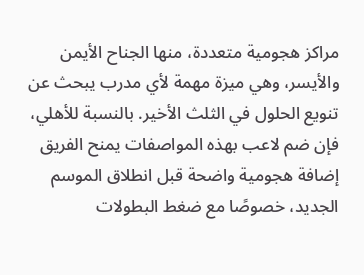مراكز هجومية متعددة، منها الجناح الأيمن والأيسر، وهي ميزة مهمة لأي مدرب يبحث عن تنويع الحلول في الثلث الأخير. بالنسبة للأهلي، فإن ضم لاعب بهذه المواصفات يمنح الفريق إضافة هجومية واضحة قبل انطلاق الموسم الجديد، خصوصًا مع ضغط البطولات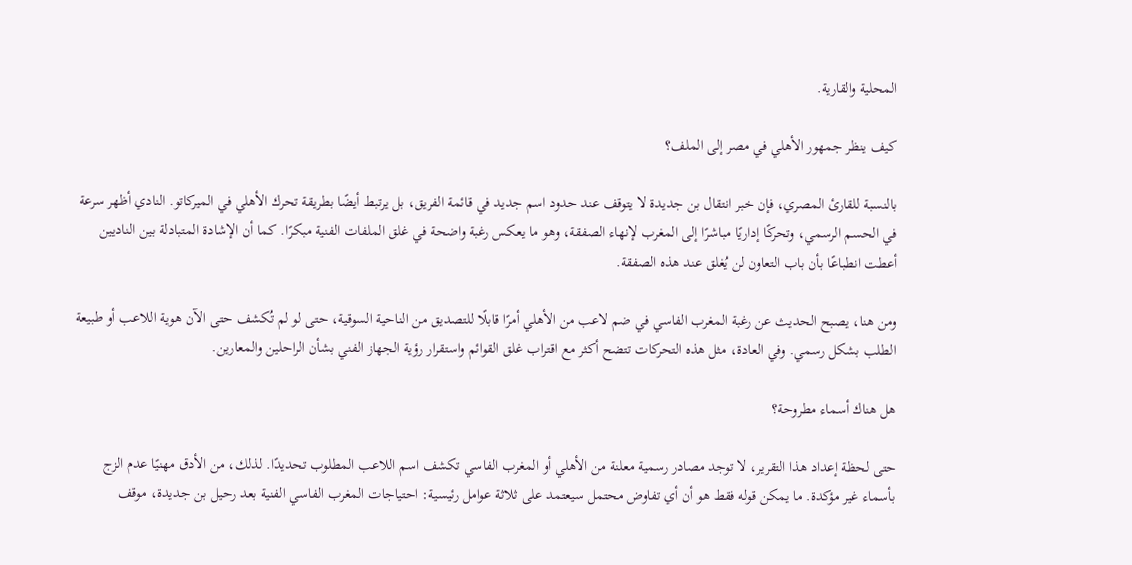المحلية والقارية.

كيف ينظر جمهور الأهلي في مصر إلى الملف؟

بالنسبة للقارئ المصري، فإن خبر انتقال بن جديدة لا يتوقف عند حدود اسم جديد في قائمة الفريق، بل يرتبط أيضًا بطريقة تحرك الأهلي في الميركاتو. النادي أظهر سرعة في الحسم الرسمي، وتحركًا إداريًا مباشرًا إلى المغرب لإنهاء الصفقة، وهو ما يعكس رغبة واضحة في غلق الملفات الفنية مبكرًا. كما أن الإشادة المتبادلة بين الناديين أعطت انطباعًا بأن باب التعاون لن يُغلق عند هذه الصفقة.

ومن هنا، يصبح الحديث عن رغبة المغرب الفاسي في ضم لاعب من الأهلي أمرًا قابلًا للتصديق من الناحية السوقية، حتى لو لم تُكشف حتى الآن هوية اللاعب أو طبيعة الطلب بشكل رسمي. وفي العادة، مثل هذه التحركات تتضح أكثر مع اقتراب غلق القوائم واستقرار رؤية الجهاز الفني بشأن الراحلين والمعارين.

هل هناك أسماء مطروحة؟

حتى لحظة إعداد هذا التقرير، لا توجد مصادر رسمية معلنة من الأهلي أو المغرب الفاسي تكشف اسم اللاعب المطلوب تحديدًا. لذلك، من الأدق مهنيًا عدم الزج بأسماء غير مؤكدة. ما يمكن قوله فقط هو أن أي تفاوض محتمل سيعتمد على ثلاثة عوامل رئيسية: احتياجات المغرب الفاسي الفنية بعد رحيل بن جديدة، موقف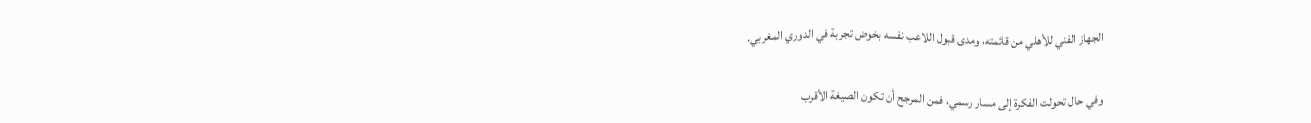الجهاز الفني للأهلي من قائمته، ومدى قبول اللاعب نفسه بخوض تجربة في الدوري المغربي.

وفي حال تحولت الفكرة إلى مسار رسمي، فمن المرجح أن تكون الصيغة الأقرب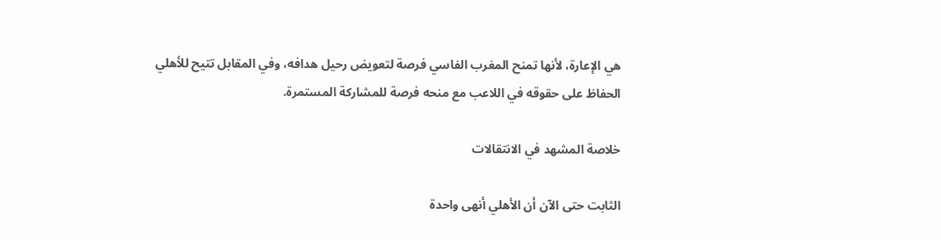هي الإعارة، لأنها تمنح المغرب الفاسي فرصة لتعويض رحيل هدافه، وفي المقابل تتيح للأهلي الحفاظ على حقوقه في اللاعب مع منحه فرصة للمشاركة المستمرة.

خلاصة المشهد في الانتقالات

الثابت حتى الآن أن الأهلي أنهى واحدة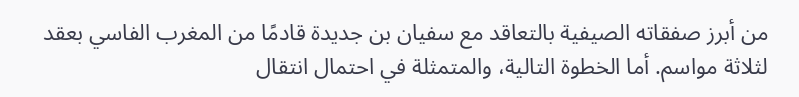من أبرز صفقاته الصيفية بالتعاقد مع سفيان بن جديدة قادمًا من المغرب الفاسي بعقد لثلاثة مواسم. أما الخطوة التالية، والمتمثلة في احتمال انتقال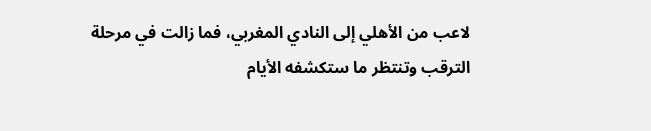لاعب من الأهلي إلى النادي المغربي، فما زالت في مرحلة الترقب وتنتظر ما ستكشفه الأيام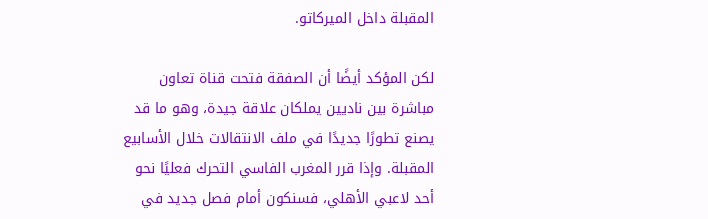المقبلة داخل الميركاتو.

لكن المؤكد أيضًا أن الصفقة فتحت قناة تعاون مباشرة بين ناديين يملكان علاقة جيدة، وهو ما قد يصنع تطورًا جديدًا في ملف الانتقالات خلال الأسابيع المقبلة. وإذا قرر المغرب الفاسي التحرك فعليًا نحو أحد لاعبي الأهلي، فسنكون أمام فصل جديد في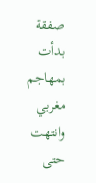صفقة بدأت بمهاجم مغربي وانتهت حتى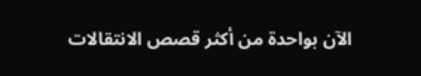الآن بواحدة من أكثر قصص الانتقالات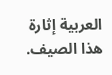العربية إثارة هذا الصيف.